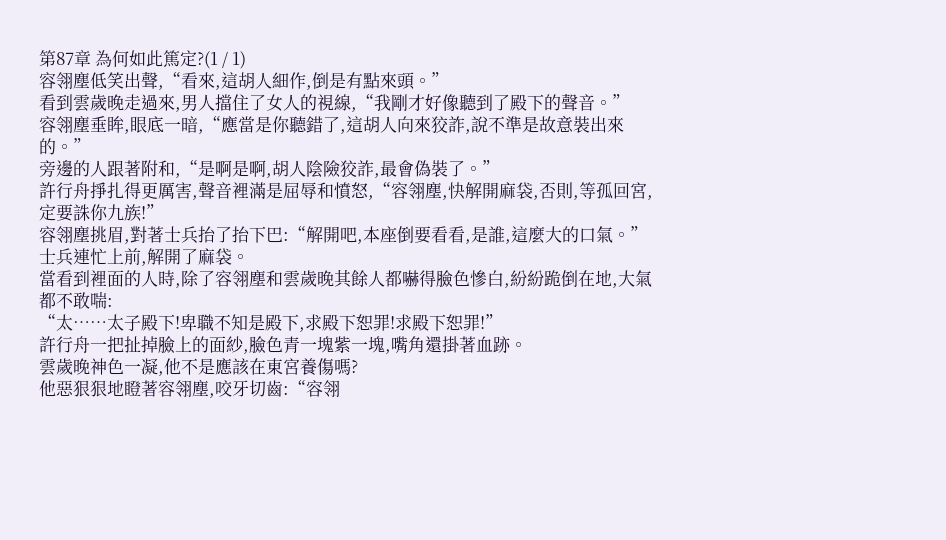第87章 為何如此篤定?(1 / 1)
容翎塵低笑出聲,“看來,這胡人細作,倒是有點來頭。”
看到雲歲晚走過來,男人擋住了女人的視線,“我剛才好像聽到了殿下的聲音。”
容翎塵垂眸,眼底一暗,“應當是你聽錯了,這胡人向來狡詐,說不準是故意裝出來的。”
旁邊的人跟著附和,“是啊是啊,胡人陰險狡詐,最會偽裝了。”
許行舟掙扎得更厲害,聲音裡滿是屈辱和憤怒,“容翎塵,快解開麻袋,否則,等孤回宮,定要誅你九族!”
容翎塵挑眉,對著士兵抬了抬下巴:“解開吧,本座倒要看看,是誰,這麼大的口氣。”
士兵連忙上前,解開了麻袋。
當看到裡面的人時,除了容翎塵和雲歲晚其餘人都嚇得臉色慘白,紛紛跪倒在地,大氣都不敢喘:
“太……太子殿下!卑職不知是殿下,求殿下恕罪!求殿下恕罪!”
許行舟一把扯掉臉上的面紗,臉色青一塊紫一塊,嘴角還掛著血跡。
雲歲晚神色一凝,他不是應該在東宮養傷嗎?
他惡狠狠地瞪著容翎塵,咬牙切齒:“容翎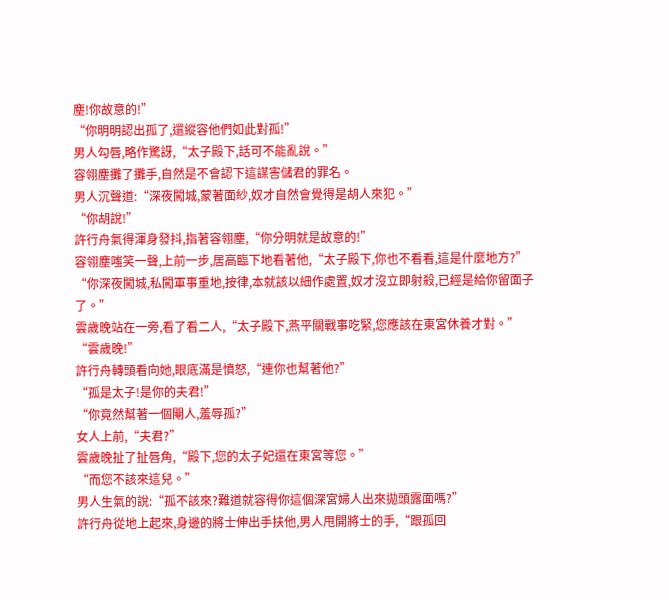塵!你故意的!”
“你明明認出孤了,還縱容他們如此對孤!”
男人勾唇,略作驚訝,“太子殿下,話可不能亂說。”
容翎塵攤了攤手,自然是不會認下這謀害儲君的罪名。
男人沉聲道:“深夜闖城,蒙著面紗,奴才自然會覺得是胡人來犯。”
“你胡說!”
許行舟氣得渾身發抖,指著容翎塵,“你分明就是故意的!”
容翎塵嗤笑一聲,上前一步,居高臨下地看著他,“太子殿下,你也不看看,這是什麼地方?”
“你深夜闖城,私闖軍事重地,按律,本就該以細作處置,奴才沒立即射殺,已經是給你留面子了。”
雲歲晚站在一旁,看了看二人,“太子殿下,燕平關戰事吃緊,您應該在東宮休養才對。”
“雲歲晚!”
許行舟轉頭看向她,眼底滿是憤怒,“連你也幫著他?”
“孤是太子!是你的夫君!”
“你竟然幫著一個閹人,羞辱孤?”
女人上前,“夫君?”
雲歲晚扯了扯唇角,“殿下,您的太子妃還在東宮等您。”
“而您不該來這兒。”
男人生氣的說:“孤不該來?難道就容得你這個深宮婦人出來拋頭露面嗎?”
許行舟從地上起來,身邊的將士伸出手扶他,男人甩開將士的手,“跟孤回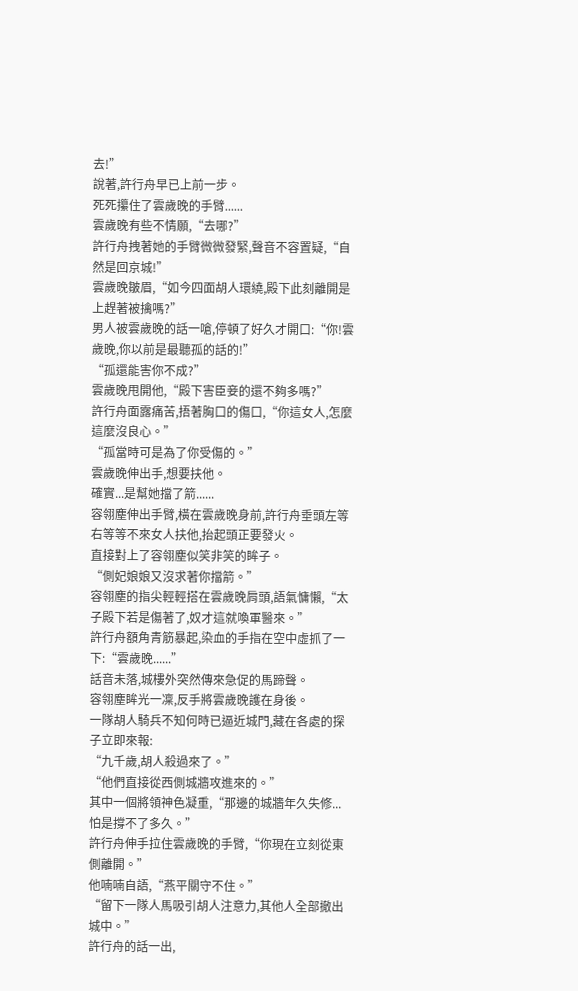去!”
說著,許行舟早已上前一步。
死死攥住了雲歲晚的手臂......
雲歲晚有些不情願,“去哪?”
許行舟拽著她的手臂微微發緊,聲音不容置疑,“自然是回京城!”
雲歲晚皺眉,“如今四面胡人環繞,殿下此刻離開是上趕著被擒嗎?”
男人被雲歲晚的話一嗆,停頓了好久才開口:“你!雲歲晚,你以前是最聽孤的話的!”
“孤還能害你不成?”
雲歲晚甩開他,“殿下害臣妾的還不夠多嗎?”
許行舟面露痛苦,捂著胸口的傷口,“你這女人,怎麼這麼沒良心。”
“孤當時可是為了你受傷的。”
雲歲晚伸出手,想要扶他。
確實...是幫她擋了箭......
容翎塵伸出手臂,橫在雲歲晚身前,許行舟垂頭左等右等等不來女人扶他,抬起頭正要發火。
直接對上了容翎塵似笑非笑的眸子。
“側妃娘娘又沒求著你擋箭。”
容翎塵的指尖輕輕搭在雲歲晚肩頭,語氣慵懶,“太子殿下若是傷著了,奴才這就喚軍醫來。”
許行舟額角青筋暴起,染血的手指在空中虛抓了一下:“雲歲晚......”
話音未落,城樓外突然傳來急促的馬蹄聲。
容翎塵眸光一凜,反手將雲歲晚護在身後。
一隊胡人騎兵不知何時已逼近城門,藏在各處的探子立即來報:
“九千歲,胡人殺過來了。”
“他們直接從西側城牆攻進來的。”
其中一個將領神色凝重,“那邊的城牆年久失修...怕是撐不了多久。”
許行舟伸手拉住雲歲晚的手臂,“你現在立刻從東側離開。”
他喃喃自語,“燕平關守不住。”
“留下一隊人馬吸引胡人注意力,其他人全部撤出城中。”
許行舟的話一出,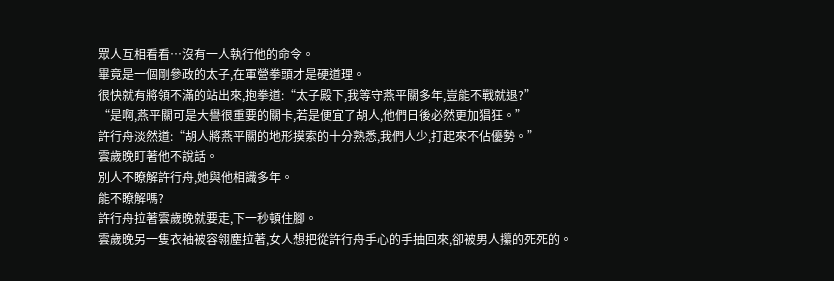眾人互相看看…沒有一人執行他的命令。
畢竟是一個剛參政的太子,在軍營拳頭才是硬道理。
很快就有將領不滿的站出來,抱拳道:“太子殿下,我等守燕平關多年,豈能不戰就退?”
“是啊,燕平關可是大譽很重要的關卡,若是便宜了胡人,他們日後必然更加猖狂。”
許行舟淡然道:“胡人將燕平關的地形摸索的十分熟悉,我們人少,打起來不佔優勢。”
雲歲晚盯著他不說話。
別人不瞭解許行舟,她與他相識多年。
能不瞭解嗎?
許行舟拉著雲歲晚就要走,下一秒頓住腳。
雲歲晚另一隻衣袖被容翎塵拉著,女人想把從許行舟手心的手抽回來,卻被男人攥的死死的。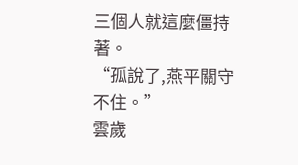三個人就這麼僵持著。
“孤說了,燕平關守不住。”
雲歲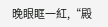晚眼眶一紅,“殿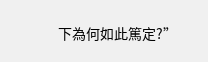下為何如此篤定?”